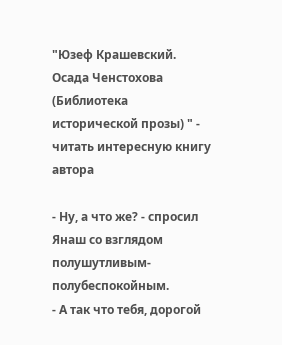"Юзеф Крашевский. Осада Ченстохова (Библиотека исторической прозы) " - читать интересную книгу автора

- Ну, а что же? - спросил Янаш со взглядом
полушутливым-полубеспокойным.
- А так что тебя, дорогой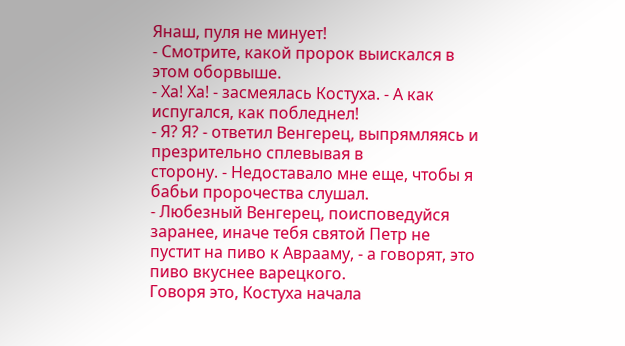Янаш, пуля не минует!
- Смотрите, какой пророк выискался в этом оборвыше.
- Ха! Ха! - засмеялась Костуха. - А как испугался, как побледнел!
- Я? Я? - ответил Венгерец, выпрямляясь и презрительно сплевывая в
сторону. - Недоставало мне еще, чтобы я бабьи пророчества слушал.
- Любезный Венгерец, поисповедуйся заранее, иначе тебя святой Петр не
пустит на пиво к Аврааму, - а говорят, это пиво вкуснее варецкого.
Говоря это, Костуха начала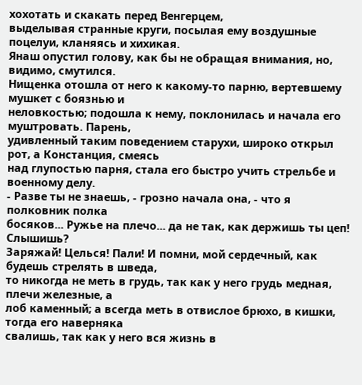хохотать и скакать перед Венгерцем,
выделывая странные круги, посылая ему воздушные поцелуи, кланяясь и хихикая.
Янаш опустил голову, как бы не обращая внимания, но, видимо, смутился.
Нищенка отошла от него к какому-то парню, вертевшему мушкет с боязнью и
неловкостью; подошла к нему, поклонилась и начала его муштровать. Парень,
удивленный таким поведением старухи, широко открыл рот, а Констанция, смеясь
над глупостью парня, стала его быстро учить стрельбе и военному делу.
- Разве ты не знаешь, - грозно начала она, - что я полковник полка
босяков... Ружье на плечо... да не так, как держишь ты цеп! Слышишь?
Заряжай! Целься! Пали! И помни, мой сердечный, как будешь стрелять в шведа,
то никогда не меть в грудь, так как у него грудь медная, плечи железные, а
лоб каменный; а всегда меть в отвислое брюхо, в кишки, тогда его наверняка
свалишь, так как у него вся жизнь в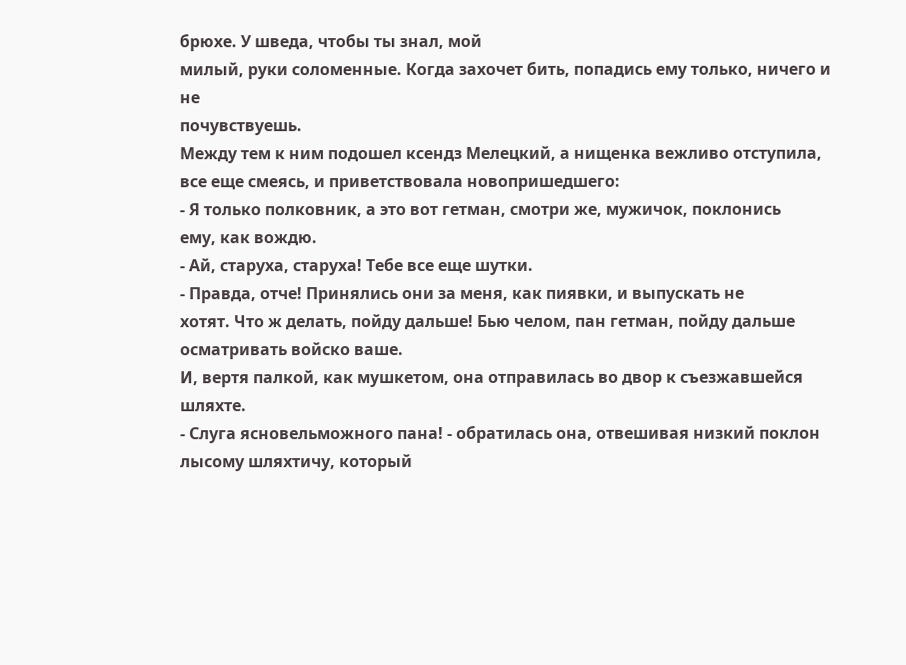брюхе. У шведа, чтобы ты знал, мой
милый, руки соломенные. Когда захочет бить, попадись ему только, ничего и не
почувствуешь.
Между тем к ним подошел ксендз Мелецкий, а нищенка вежливо отступила,
все еще смеясь, и приветствовала новопришедшего:
- Я только полковник, а это вот гетман, смотри же, мужичок, поклонись
ему, как вождю.
- Ай, старуха, старуха! Тебе все еще шутки.
- Правда, отче! Принялись они за меня, как пиявки, и выпускать не
хотят. Что ж делать, пойду дальше! Бью челом, пан гетман, пойду дальше
осматривать войско ваше.
И, вертя палкой, как мушкетом, она отправилась во двор к съезжавшейся
шляхте.
- Слуга ясновельможного пана! - обратилась она, отвешивая низкий поклон
лысому шляхтичу, который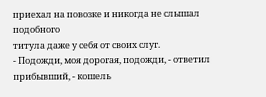приехал на повозке и никогда не слышал подобного
титула даже у себя от своих слуг.
- Подожди, моя дорогая, подожди, - ответил прибывший, - кошель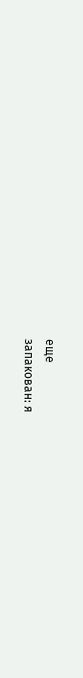еще
запакован: я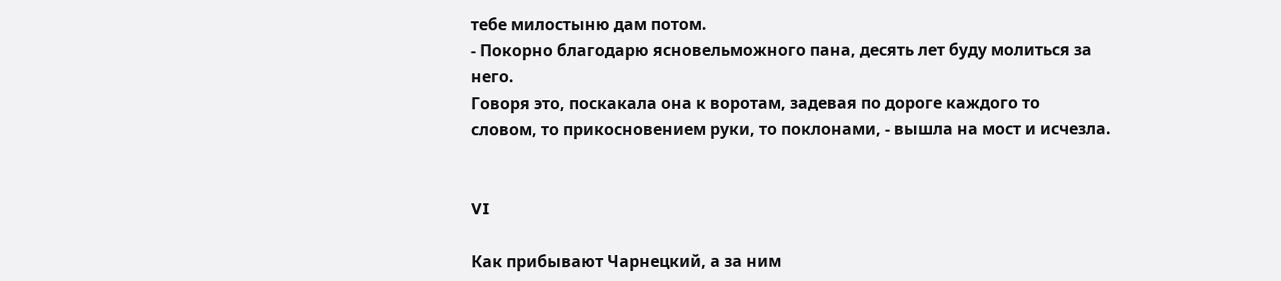тебе милостыню дам потом.
- Покорно благодарю ясновельможного пана, десять лет буду молиться за
него.
Говоря это, поскакала она к воротам, задевая по дороге каждого то
словом, то прикосновением руки, то поклонами, - вышла на мост и исчезла.


VI

Как прибывают Чарнецкий, а за ним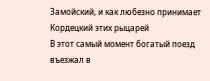Замойский, и как любезно принимает
Кордецкий этих рыцарей
В этот самый момент богатый поезд въезжал в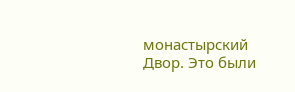монастырский Двор. Это были